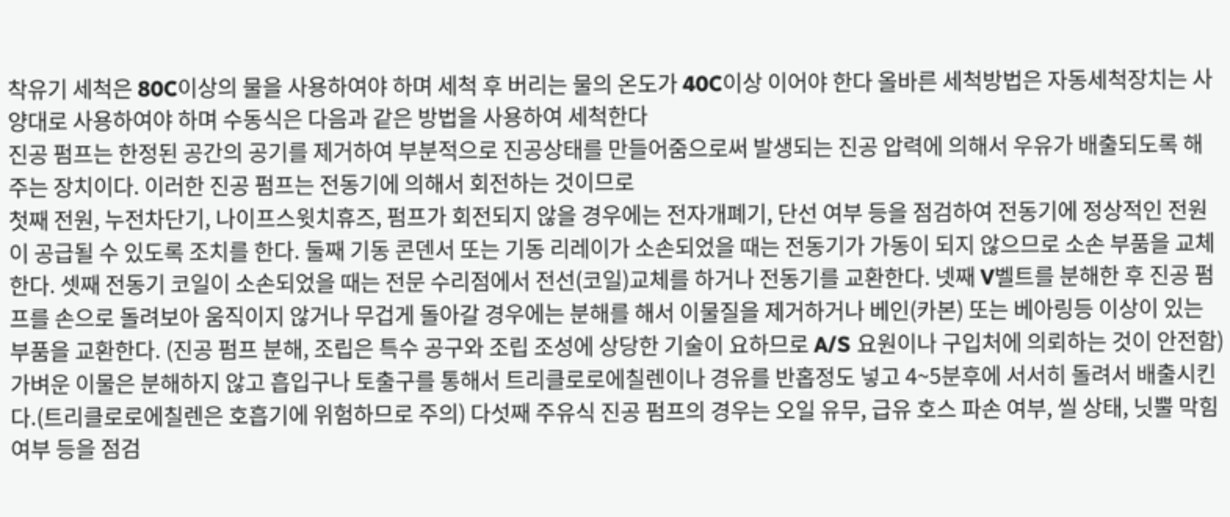착유기 세척은 80C이상의 물을 사용하여야 하며 세척 후 버리는 물의 온도가 40C이상 이어야 한다 올바른 세척방법은 자동세척장치는 사양대로 사용하여야 하며 수동식은 다음과 같은 방법을 사용하여 세척한다
진공 펌프는 한정된 공간의 공기를 제거하여 부분적으로 진공상태를 만들어줌으로써 발생되는 진공 압력에 의해서 우유가 배출되도록 해 주는 장치이다. 이러한 진공 펌프는 전동기에 의해서 회전하는 것이므로
첫째 전원, 누전차단기, 나이프스윗치휴즈, 펌프가 회전되지 않을 경우에는 전자개폐기, 단선 여부 등을 점검하여 전동기에 정상적인 전원이 공급될 수 있도록 조치를 한다. 둘째 기동 콘덴서 또는 기동 리레이가 소손되었을 때는 전동기가 가동이 되지 않으므로 소손 부품을 교체한다. 셋째 전동기 코일이 소손되었을 때는 전문 수리점에서 전선(코일)교체를 하거나 전동기를 교환한다. 넷째 V벨트를 분해한 후 진공 펌프를 손으로 돌려보아 움직이지 않거나 무겁게 돌아갈 경우에는 분해를 해서 이물질을 제거하거나 베인(카본) 또는 베아링등 이상이 있는 부품을 교환한다. (진공 펌프 분해, 조립은 특수 공구와 조립 조성에 상당한 기술이 요하므로 A/S 요원이나 구입처에 의뢰하는 것이 안전함) 가벼운 이물은 분해하지 않고 흡입구나 토출구를 통해서 트리클로로에칠렌이나 경유를 반홉정도 넣고 4~5분후에 서서히 돌려서 배출시킨다.(트리클로로에칠렌은 호흡기에 위험하므로 주의) 다섯째 주유식 진공 펌프의 경우는 오일 유무, 급유 호스 파손 여부, 씰 상태, 닛뿔 막힘여부 등을 점검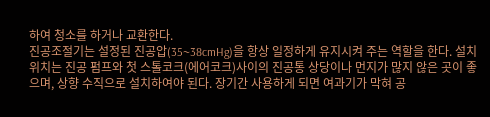하여 청소를 하거나 교환한다.
진공조절기는 설정된 진공압(35~38cmHg)을 항상 일정하게 유지시켜 주는 역할을 한다. 설치 위치는 진공 펌프와 첫 스톨코크(에어코크)사이의 진공통 상당이나 먼지가 많지 않은 곳이 좋으며, 상향 수직으로 설치하여야 된다. 장기간 사용하게 되면 여과기가 막혀 공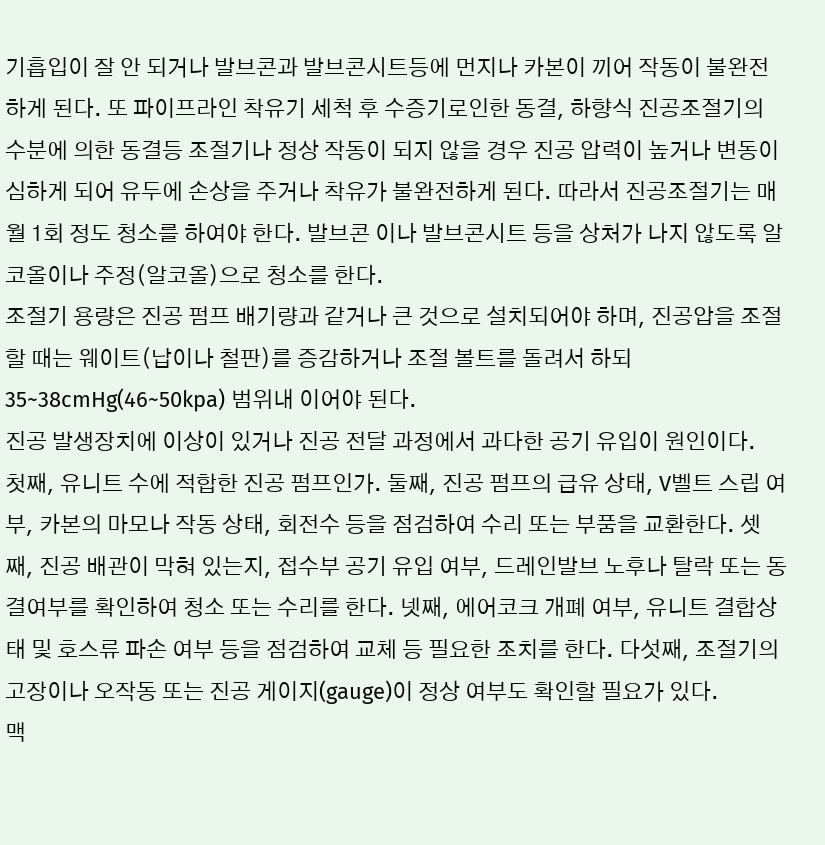기흡입이 잘 안 되거나 발브콘과 발브콘시트등에 먼지나 카본이 끼어 작동이 불완전하게 된다. 또 파이프라인 착유기 세척 후 수증기로인한 동결, 하향식 진공조절기의 수분에 의한 동결등 조절기나 정상 작동이 되지 않을 경우 진공 압력이 높거나 변동이 심하게 되어 유두에 손상을 주거나 착유가 불완전하게 된다. 따라서 진공조절기는 매월 1회 정도 청소를 하여야 한다. 발브콘 이나 발브콘시트 등을 상처가 나지 않도록 알코올이나 주정(알코올)으로 청소를 한다.
조절기 용량은 진공 펌프 배기량과 같거나 큰 것으로 설치되어야 하며, 진공압을 조절할 때는 웨이트(납이나 철판)를 증감하거나 조절 볼트를 돌려서 하되 35~38cmHg(46~50kpa) 범위내 이어야 된다.
진공 발생장치에 이상이 있거나 진공 전달 과정에서 과다한 공기 유입이 원인이다.
첫째, 유니트 수에 적합한 진공 펌프인가. 둘째, 진공 펌프의 급유 상태, V벨트 스립 여부, 카본의 마모나 작동 상태, 회전수 등을 점검하여 수리 또는 부품을 교환한다. 셋째, 진공 배관이 막혀 있는지, 접수부 공기 유입 여부, 드레인발브 노후나 탈락 또는 동결여부를 확인하여 청소 또는 수리를 한다. 넷째, 에어코크 개폐 여부, 유니트 결합상태 및 호스류 파손 여부 등을 점검하여 교체 등 필요한 조치를 한다. 다섯째, 조절기의 고장이나 오작동 또는 진공 게이지(gauge)이 정상 여부도 확인할 필요가 있다.
맥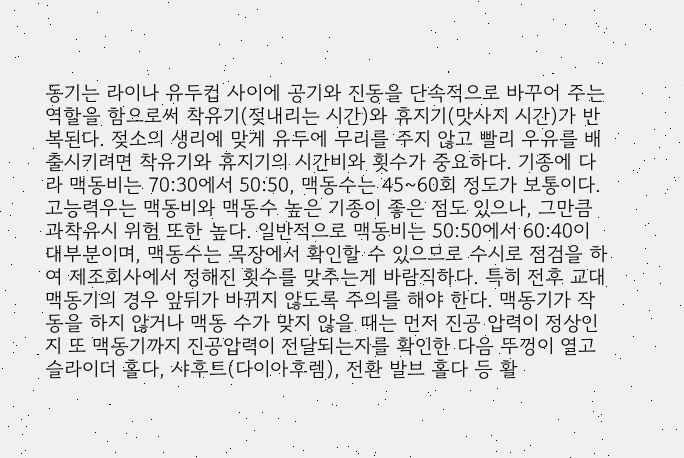동기는 라이나 유두컵 사이에 공기와 진동을 단속적으로 바꾸어 주는 역할을 함으로써 착유기(젖내리는 시간)와 휴지기(맛사지 시간)가 반복된다. 젖소의 생리에 맞게 유두에 무리를 주지 않고 빨리 우유를 배출시키려면 착유기와 휴지기의 시간비와 횟수가 중요하다. 기종에 다라 맥동비는 70:30에서 50:50, 맥동수는 45~60회 정도가 보통이다. 고능력우는 맥동비와 맥동수 높은 기종이 좋은 점도 있으나, 그만큼 과착유시 위험 또한 높다. 일반적으로 맥동비는 50:50에서 60:40이 대부분이며, 맥동수는 목장에서 확인할 수 있으므로 수시로 점검을 하여 제조회사에서 정해진 횟수를 맞추는게 바람직하다. 특히 전후 교대 맥동기의 경우 앞뒤가 바뀌지 않도록 주의를 해야 한다. 맥동기가 작동을 하지 않거나 맥동 수가 맞지 않을 때는 먼저 진공 압력이 정상인지 또 맥동기까지 진공압력이 전달되는지를 확인한 다음 뚜껑이 열고 슬라이더 홀다, 샤후트(다이아후렘), 전환 발브 홀다 등 활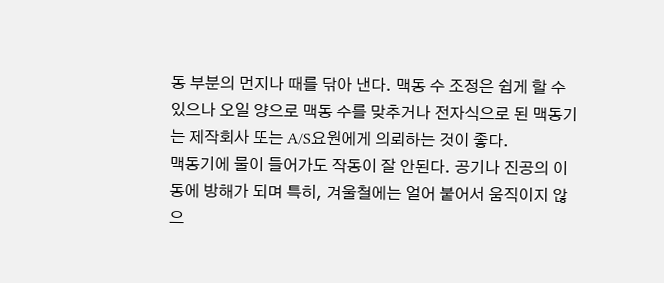동 부분의 먼지나 때를 닦아 낸다. 맥동 수 조정은 쉽게 할 수 있으나 오일 양으로 맥동 수를 맞추거나 전자식으로 된 맥동기는 제작회사 또는 A/S요원에게 의뢰하는 것이 좋다.
맥동기에 물이 들어가도 작동이 잘 안된다. 공기나 진공의 이동에 방해가 되며 특히, 겨울철에는 얼어 붙어서 움직이지 않으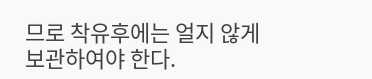므로 착유후에는 얼지 않게 보관하여야 한다.